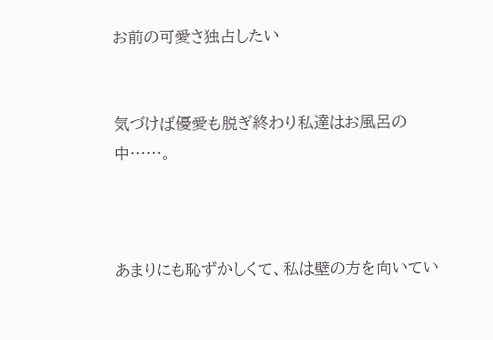お前の可愛さ独占したい


気づけば優愛も脱ぎ終わり私達はお風呂の中……。



あまりにも恥ずかしくて、私は壁の方を向いてい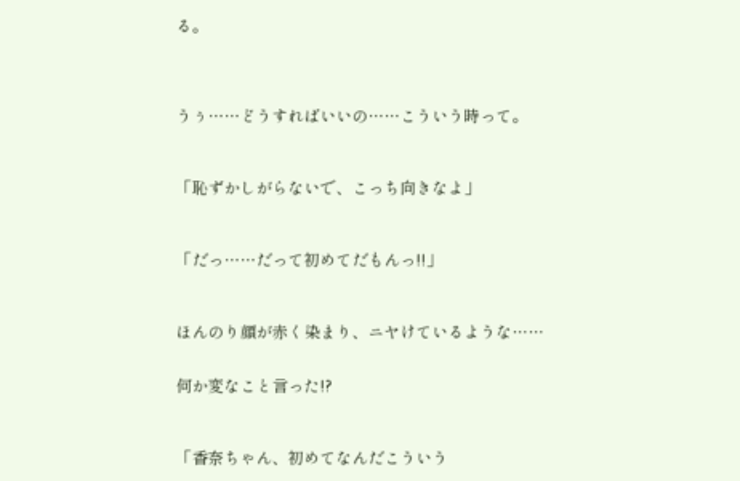る。




うぅ……どうすればいいの……こういう時って。



「恥ずかしがらないで、こっち向きなよ」



「だっ……だって初めてだもんっ!!」



ほんのり顔が赤く染まり、ニヤけているような……


何か変なこと言った!?



「香奈ちゃん、初めてなんだこういう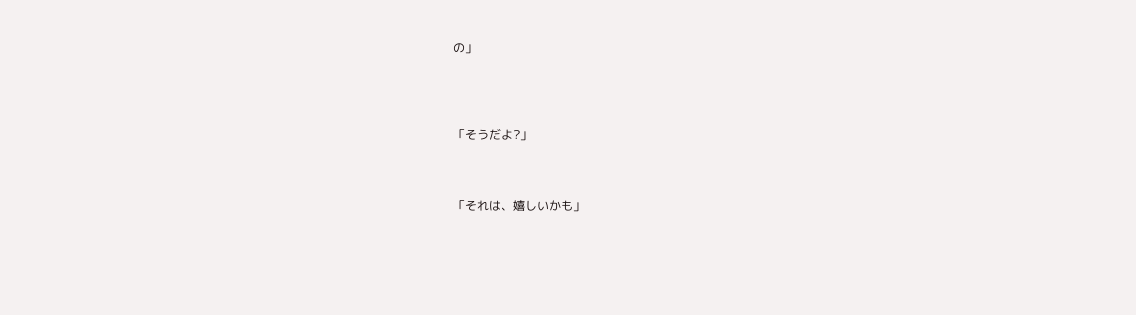の」




「そうだよ?」



「それは、嬉しいかも」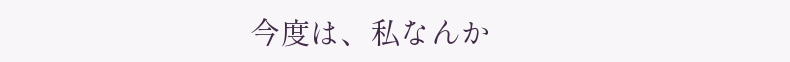今度は、私なんか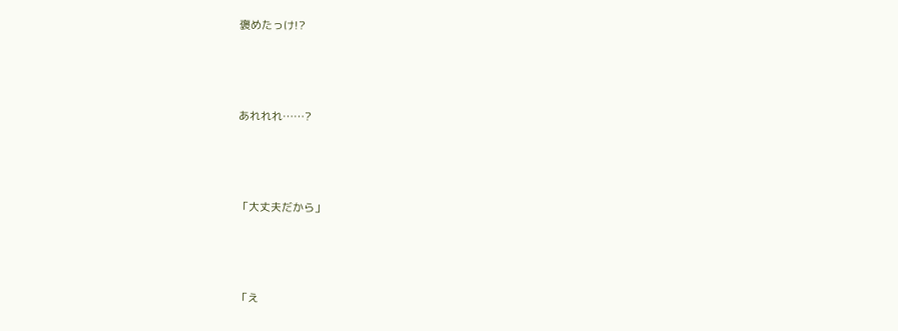褒めたっけ!?



あれれれ……?



「大丈夫だから」



「え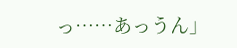っ……あっうん」